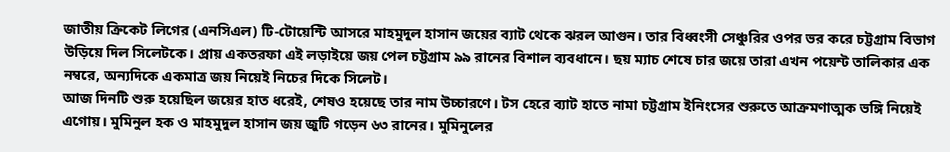জাতীয় ক্রিকেট লিগের (এনসিএল) টি-টোয়েন্টি আসরে মাহমুদুল হাসান জয়ের ব্যাট থেকে ঝরল আগুন। তার বিধ্বংসী সেঞ্চুরির ওপর ভর করে চট্টগ্রাম বিভাগ উড়িয়ে দিল সিলেটকে। প্রায় একতরফা এই লড়াইয়ে জয় পেল চট্টগ্রাম ৯৯ রানের বিশাল ব্যবধানে। ছয় ম্যাচ শেষে চার জয়ে তারা এখন পয়েন্ট তালিকার এক নম্বরে, অন্যদিকে একমাত্র জয় নিয়েই নিচের দিকে সিলেট।
আজ দিনটি শুরু হয়েছিল জয়ের হাত ধরেই, শেষও হয়েছে তার নাম উচ্চারণে। টস হেরে ব্যাট হাতে নামা চট্টগ্রাম ইনিংসের শুরুতে আক্রমণাত্মক ভঙ্গি নিয়েই এগোয়। মুমিনুল হক ও মাহমুদুল হাসান জয় জুটি গড়েন ৬৩ রানের। মুমিনুলের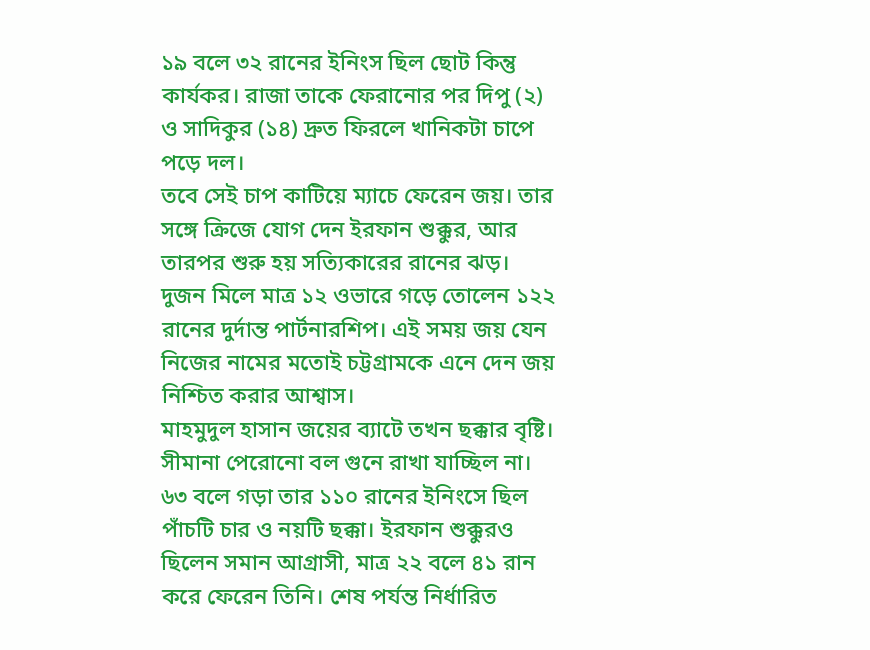১৯ বলে ৩২ রানের ইনিংস ছিল ছোট কিন্তু কার্যকর। রাজা তাকে ফেরানোর পর দিপু (২) ও সাদিকুর (১৪) দ্রুত ফিরলে খানিকটা চাপে পড়ে দল।
তবে সেই চাপ কাটিয়ে ম্যাচে ফেরেন জয়। তার সঙ্গে ক্রিজে যোগ দেন ইরফান শুক্কুর, আর তারপর শুরু হয় সত্যিকারের রানের ঝড়। দুজন মিলে মাত্র ১২ ওভারে গড়ে তোলেন ১২২ রানের দুর্দান্ত পার্টনারশিপ। এই সময় জয় যেন নিজের নামের মতোই চট্টগ্রামকে এনে দেন জয় নিশ্চিত করার আশ্বাস।
মাহমুদুল হাসান জয়ের ব্যাটে তখন ছক্কার বৃষ্টি। সীমানা পেরোনো বল গুনে রাখা যাচ্ছিল না। ৬৩ বলে গড়া তার ১১০ রানের ইনিংসে ছিল পাঁচটি চার ও নয়টি ছক্কা। ইরফান শুক্কুরও ছিলেন সমান আগ্রাসী, মাত্র ২২ বলে ৪১ রান করে ফেরেন তিনি। শেষ পর্যন্ত নির্ধারিত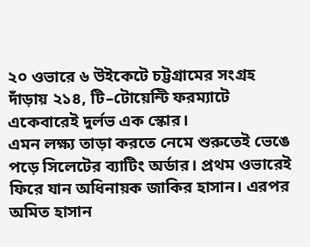২০ ওভারে ৬ উইকেটে চট্টগ্রামের সংগ্রহ দাঁড়ায় ২১৪, টি–টোয়েন্টি ফরম্যাটে একেবারেই দুর্লভ এক স্কোর।
এমন লক্ষ্য তাড়া করতে নেমে শুরুতেই ভেঙে পড়ে সিলেটের ব্যাটিং অর্ডার। প্রথম ওভারেই ফিরে যান অধিনায়ক জাকির হাসান। এরপর অমিত হাসান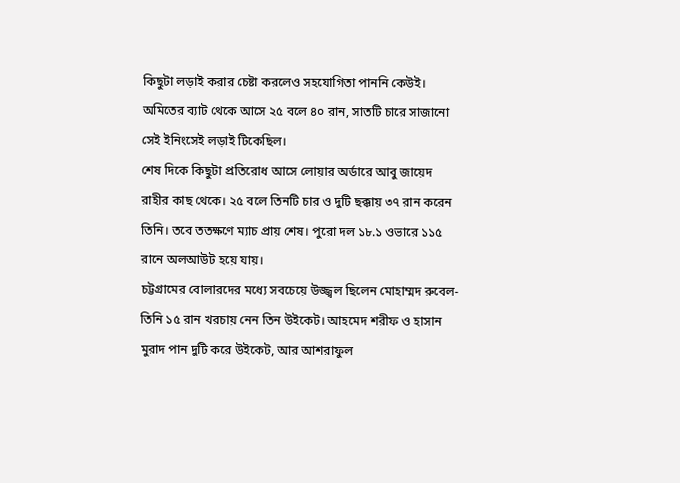কিছুটা লড়াই করার চেষ্টা করলেও সহযোগিতা পাননি কেউই। অমিতের ব্যাট থেকে আসে ২৫ বলে ৪০ রান, সাতটি চারে সাজানো সেই ইনিংসেই লড়াই টিকেছিল।
শেষ দিকে কিছুটা প্রতিরোধ আসে লোয়ার অর্ডারে আবু জায়েদ রাহীর কাছ থেকে। ২৫ বলে তিনটি চার ও দুটি ছক্কায় ৩৭ রান করেন তিনি। তবে ততক্ষণে ম্যাচ প্রায় শেষ। পুরো দল ১৮.১ ওভারে ১১৫ রানে অলআউট হয়ে যায়।
চট্টগ্রামের বোলারদের মধ্যে সবচেয়ে উজ্জ্বল ছিলেন মোহাম্মদ রুবেল-তিনি ১৫ রান খরচায় নেন তিন উইকেট। আহমেদ শরীফ ও হাসান মুরাদ পান দুটি করে উইকেট, আর আশরাফুল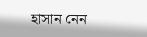হাসান নেন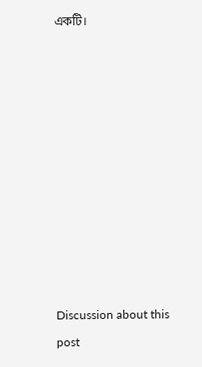একটি।










Discussion about this post